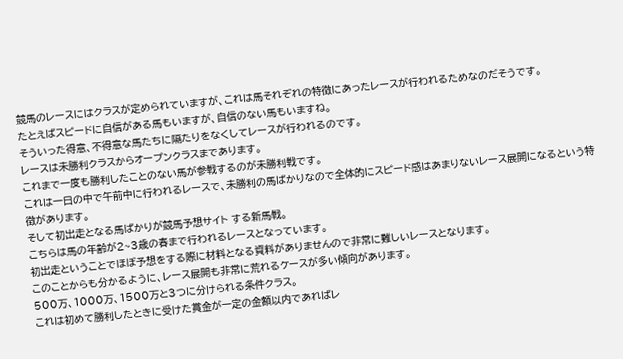競馬のレースにはクラスが定められていますが、これは馬それぞれの特徴にあったレースが行われるためなのだそうです。
たとえばスピードに自信がある馬もいますが、自信のない馬もいますね。
そういった得意、不得意な馬たちに隔たりをなくしてレースが行われるのです。
レースは未勝利クラスからオープンクラスまであります。
これまで一度も勝利したことのない馬が参戦するのが未勝利戦です。
これは一日の中で午前中に行われるレースで、未勝利の馬ばかりなので全体的にスピード感はあまりないレース展開になるという特徴があります。
そして初出走となる馬ばかりが競馬予想サイト する新馬戦。
こちらは馬の年齢が2~3歳の春まで行われるレースとなっています。
初出走ということでほぼ予想をする際に材料となる資料がありませんので非常に難しいレースとなります。
このことからも分かるように、レース展開も非常に荒れるケースが多い傾向があります。
500万、1000万、1500万と3つに分けられる条件クラス。
これは初めて勝利したときに受けた賞金が一定の金額以内であればレ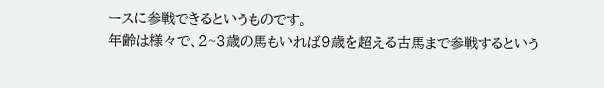ースに参戦できるというものです。
年齢は様々で、2~3歳の馬もいれば9歳を超える古馬まで参戦するという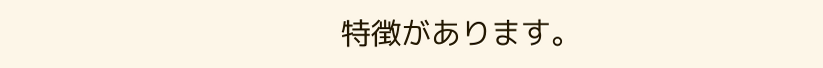特徴があります。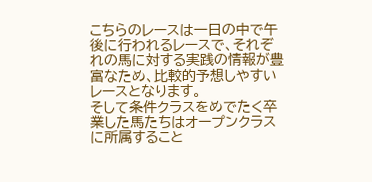こちらのレースは一日の中で午後に行われるレースで、それぞれの馬に対する実践の情報が豊富なため、比較的予想しやすいレースとなります。
そして条件クラスをめでたく卒業した馬たちはオープンクラスに所属すること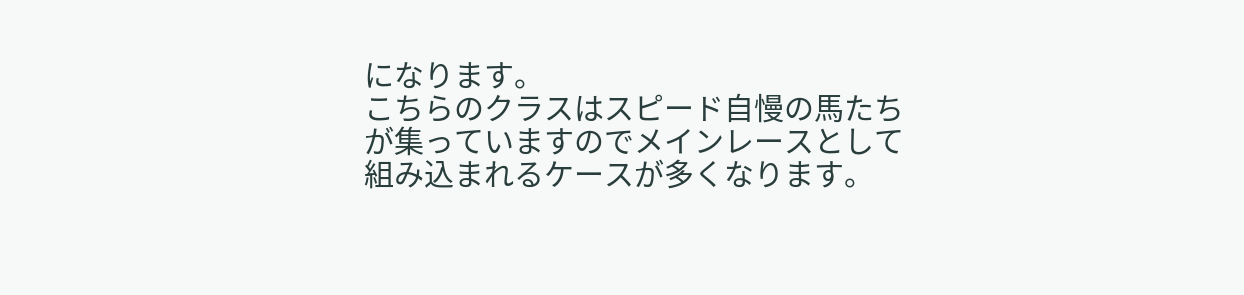になります。
こちらのクラスはスピード自慢の馬たちが集っていますのでメインレースとして組み込まれるケースが多くなります。